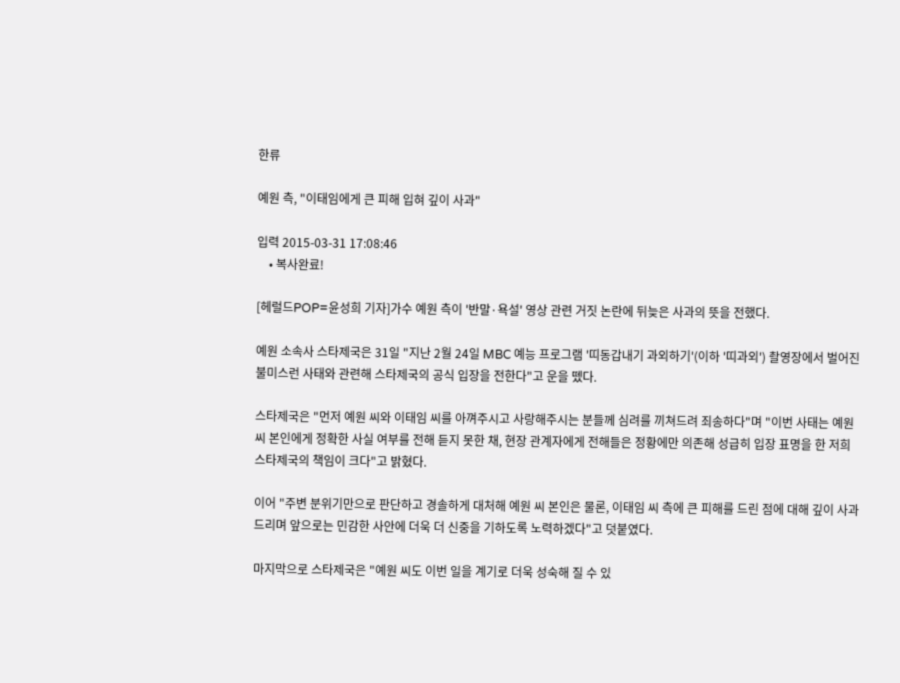한류

예원 측, "이태임에게 큰 피해 입혀 깊이 사과"

입력 2015-03-31 17:08:46
    • 복사완료!

[헤럴드POP=윤성희 기자]가수 예원 측이 '반말·욕설' 영상 관련 거짓 논란에 뒤늦은 사과의 뜻을 전했다.

예원 소속사 스타제국은 31일 "지난 2월 24일 MBC 예능 프로그램 '띠동갑내기 과외하기'(이하 '띠과외') 촬영장에서 벌어진 불미스런 사태와 관련해 스타제국의 공식 입장을 전한다"고 운을 뗐다.

스타제국은 "먼저 예원 씨와 이태임 씨를 아껴주시고 사랑해주시는 분들께 심려를 끼쳐드려 죄송하다"며 "이번 사태는 예원 씨 본인에게 정확한 사실 여부를 전해 듣지 못한 채, 현장 관계자에게 전해들은 정황에만 의존해 성급히 입장 표명을 한 저희 스타제국의 책임이 크다"고 밝혔다.

이어 "주변 분위기만으로 판단하고 경솔하게 대처해 예원 씨 본인은 물론, 이태임 씨 측에 큰 피해를 드린 점에 대해 깊이 사과 드리며 앞으로는 민감한 사안에 더욱 더 신중을 기하도록 노력하겠다"고 덧붙였다.

마지막으로 스타제국은 "예원 씨도 이번 일을 계기로 더욱 성숙해 질 수 있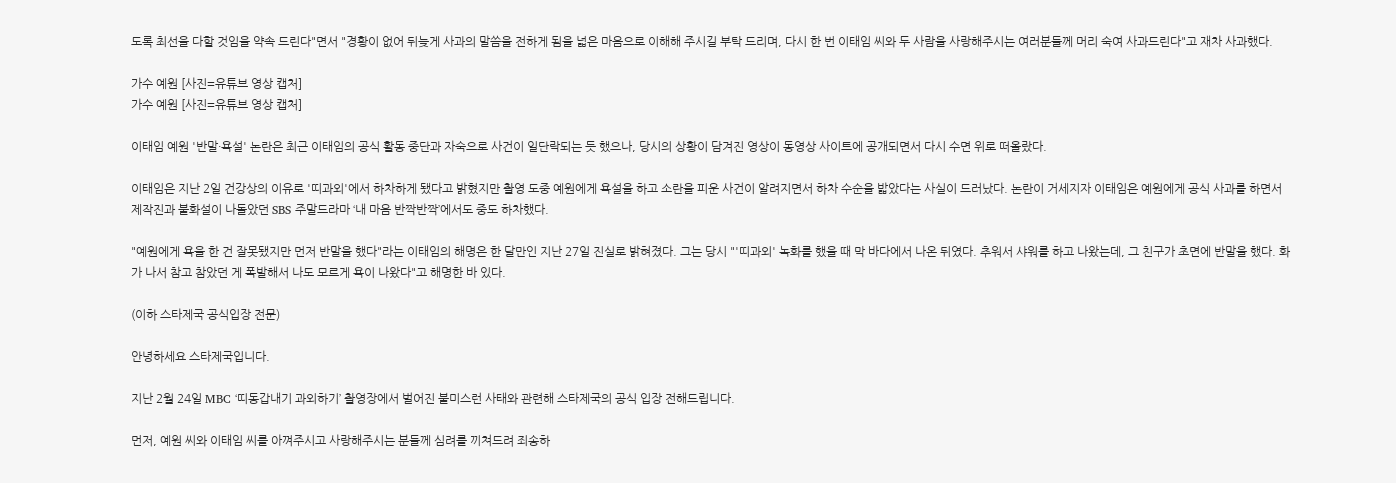도록 최선을 다할 것임을 약속 드린다"면서 "경황이 없어 뒤늦게 사과의 말씀을 전하게 됨을 넓은 마음으로 이해해 주시길 부탁 드리며, 다시 한 번 이태임 씨와 두 사람을 사랑해주시는 여러분들께 머리 숙여 사과드린다"고 재차 사과했다.

가수 예원 [사진=유튜브 영상 캡처]
가수 예원 [사진=유튜브 영상 캡처]

이태임 예원 '반말·욕설' 논란은 최근 이태임의 공식 활동 중단과 자숙으로 사건이 일단락되는 듯 했으나, 당시의 상황이 담겨진 영상이 동영상 사이트에 공개되면서 다시 수면 위로 떠올랐다.

이태임은 지난 2일 건강상의 이유로 '띠과외'에서 하차하게 됐다고 밝혔지만 촬영 도중 예원에게 욕설을 하고 소란을 피운 사건이 알려지면서 하차 수순을 밟았다는 사실이 드러났다. 논란이 거세지자 이태임은 예원에게 공식 사과를 하면서 제작진과 불화설이 나돌았던 SBS 주말드라마 ‘내 마음 반짝반짝’에서도 중도 하차했다.

"예원에게 욕을 한 건 잘못됐지만 먼저 반말을 했다"라는 이태임의 해명은 한 달만인 지난 27일 진실로 밝혀졌다. 그는 당시 "'띠과외' 녹화를 했을 때 막 바다에서 나온 뒤였다. 추워서 샤워를 하고 나왔는데, 그 친구가 초면에 반말을 했다. 화가 나서 참고 참았던 게 폭발해서 나도 모르게 욕이 나왔다"고 해명한 바 있다.

(이하 스타제국 공식입장 전문)

안녕하세요 스타제국입니다.

지난 2월 24일 MBC ‘띠동갑내기 과외하기’ 촬영장에서 벌어진 불미스런 사태와 관련해 스타제국의 공식 입장 전해드립니다.

먼저, 예원 씨와 이태임 씨를 아껴주시고 사랑해주시는 분들께 심려를 끼쳐드려 죄송하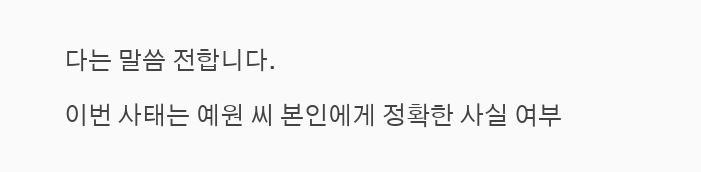다는 말씀 전합니다.

이번 사태는 예원 씨 본인에게 정확한 사실 여부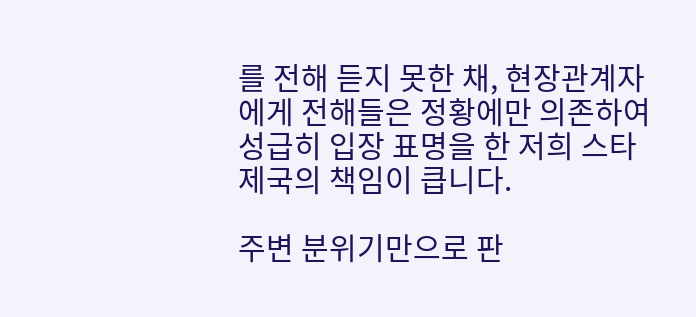를 전해 듣지 못한 채, 현장관계자에게 전해들은 정황에만 의존하여 성급히 입장 표명을 한 저희 스타제국의 책임이 큽니다.

주변 분위기만으로 판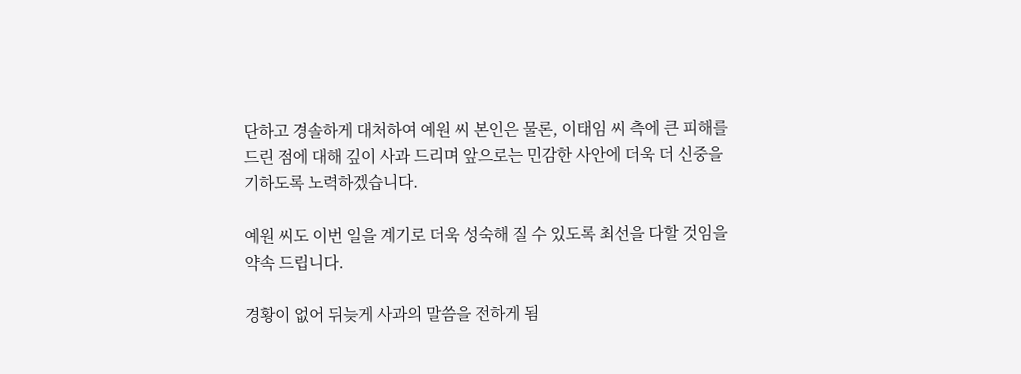단하고 경솔하게 대처하여 예원 씨 본인은 물론, 이태임 씨 측에 큰 피해를 드린 점에 대해 깊이 사과 드리며 앞으로는 민감한 사안에 더욱 더 신중을 기하도록 노력하겠습니다.

예원 씨도 이번 일을 계기로 더욱 성숙해 질 수 있도록 최선을 다할 것임을 약속 드립니다.

경황이 없어 뒤늦게 사과의 말씀을 전하게 됨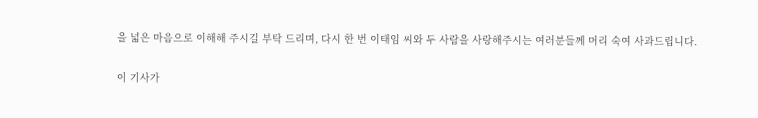을 넓은 마음으로 이해해 주시길 부탁 드리며, 다시 한 번 이태임 씨와 두 사람을 사랑해주시는 여러분들께 머리 숙여 사과드립니다.

이 기사가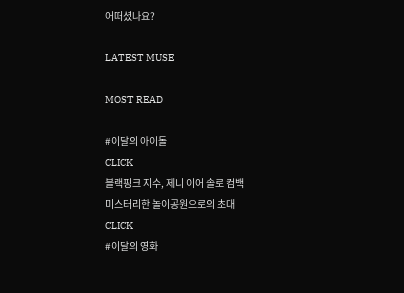어떠셨나요?

LATEST MUSE

MOST READ

#이달의 아이돌
CLICK
블랙핑크 지수, 제니 이어 솔로 컴백
미스터리한 놀이공원으로의 초대
CLICK
#이달의 영화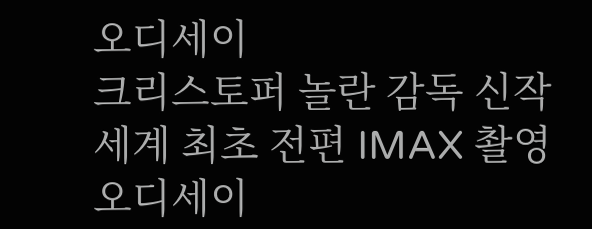오디세이
크리스토퍼 놀란 감독 신작
세계 최초 전편 IMAX 촬영
오디세이